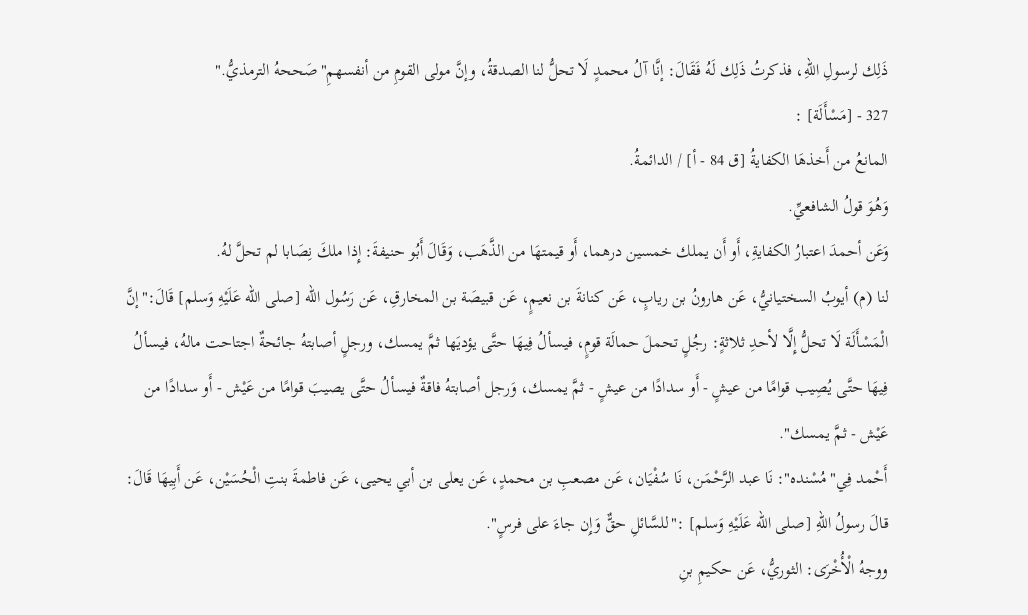ذَلِك لرسولِ اللهِ، فذكرتُ ذَلِك لَهُ فَقَالَ: إنَّا آلُ محمدٍ لَا تحلُّ لنا الصدقةُ، وإنَّ مولى القومِ من أنفسهمِ"صَححهُ الترمذيُّ."
327 - [مَسْأَلَة] :
المانعُ من أَخذهَا الكفايةُ [ق 84 - أ] / الدائمةُ.
وَهُوَ قولُ الشافعيِّ.
وَعَن أحمدَ اعتبارُ الكفايةِ، أَو أَن يملك خمسين درهما، أَو قيمتهَا من الذَّهَب، وَقَالَ أَبُو حنيفةَ: إِذا ملكَ نِصَابا لم تحلَّ لهُ.
لنا (م) أيوبُ السختيانيُّ، عَن هارونُ بن ريابٍ، عَن كنانةَ بن نعيمٍ، عَن قبيصَة بن المخارقِ، عَن رَسُول الله [صلى الله عَلَيْهِ وَسلم] قَالَ:"إنَّ الْمَسْأَلَة لَا تحلُّ إِلَّا لأحدِ ثلاثةٍ: رجُلٍ تحملَ حمالَة قومٍ، فيسألُ فِيهَا حتَّى يؤديَها ثمَّ يمسك، ورجلٍ أصابتهُ جائحةٌ اجتاحت مالهُ، فيسألُ فِيهَا حتَّى يُصِيب قوامًا من عيشٍ - أَو سدادًا من عيشٍ - ثمَّ يمسك، وَرجل أصابتهُ فاقةٌ فيسألُ حتَّى يصيبَ قوامًا من عَيْش - أَو سدادًا من عَيْش - ثمَّ يمسك".
أَحْمد فِي"مُسْنده": نَا عبد الرَّحْمَن، نَا سُفْيَان، عَن مصعبِ بن محمدٍ، عَن يعلى بن أبي يحيى، عَن فاطمةَ بنتِ الْحُسَيْن، عَن أَبِيهَا قَالَ: قالَ رسولُ اللهِ [صلى الله عَلَيْهِ وَسلم] :"للسَّائلِ حقٌّ وَإِن جاءَ على فرسٍ".
ووجهُ الْأُخْرَى: الثوريُّ، عَن حكيمِ بنِ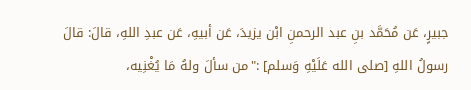جبيرٍ، عَن مُحَمَّد بنِ عبد الرحمنِ ابْن يزيدَ، عَن أبيهِ، عَن عبدِ اللهِ، قالَ: قالَ رسولُ اللهِ [صلى الله عَلَيْهِ وَسلم] :"من سألَ ولهُ مَا يُغْنِيه،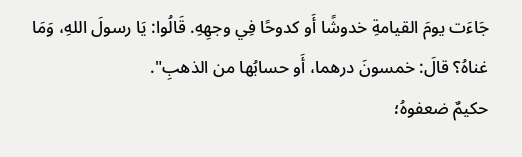جَاءَت يومَ القيامةِ خدوشًا أَو كدوحًا فِي وجهِهِ. قَالُوا: يَا رسولَ اللهِ، وَمَا غناهُ؟ قالَ: خمسونَ درهما، أَو حسابُها من الذهبِ".
حكيمٌ ضعفوهُ؛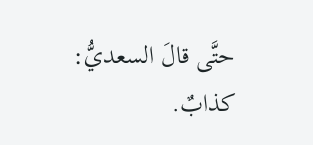حتَّى قالَ السعديُّ: كذابٌ.